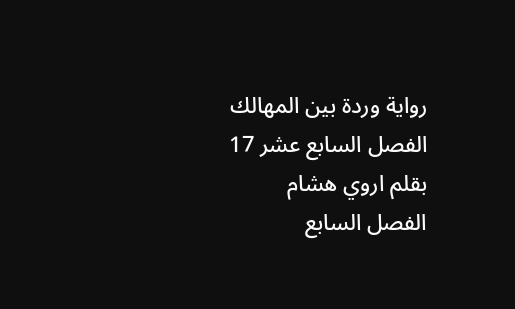رواية وردة بين المهالك الفصل السابع عشر 17 بقلم اروي هشام
الفصل السابع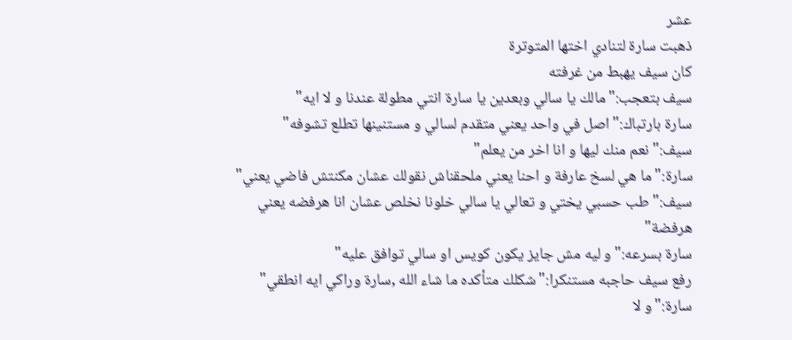عشر
ذهبت سارة لتنادي اختها المتوترة
كان سيف يهبط من غرفته
سيف بتعجب:"مالك يا سالي وبعدين يا سارة انتي مطولة عندنا و لا ايه"
سارة بارتباك:"اصل في واحد يعني متقدم لسالي و مستنينها تطلع تشوفه"
سيف:"نعم منك ليها و انا اخر من يعلم"
سارة:"ما هي لسخ عارفة و احنا يعني ملحقناش نقولك عشان مكنتش فاضي يعني"
سيف:"طب حسبي يختي و تعالي يا سالي خلونا نخلص عشان انا هرفضه يعني هرفضة"
سارة بسرعه:"و ليه مش جايز يكون كويس او سالي توافق عليه"
رفع سيف حاجبه مستنكرا:"شكلك متأكده ما شاء الله ,سارة وراكي ايه انطقي"
سارة:"و لا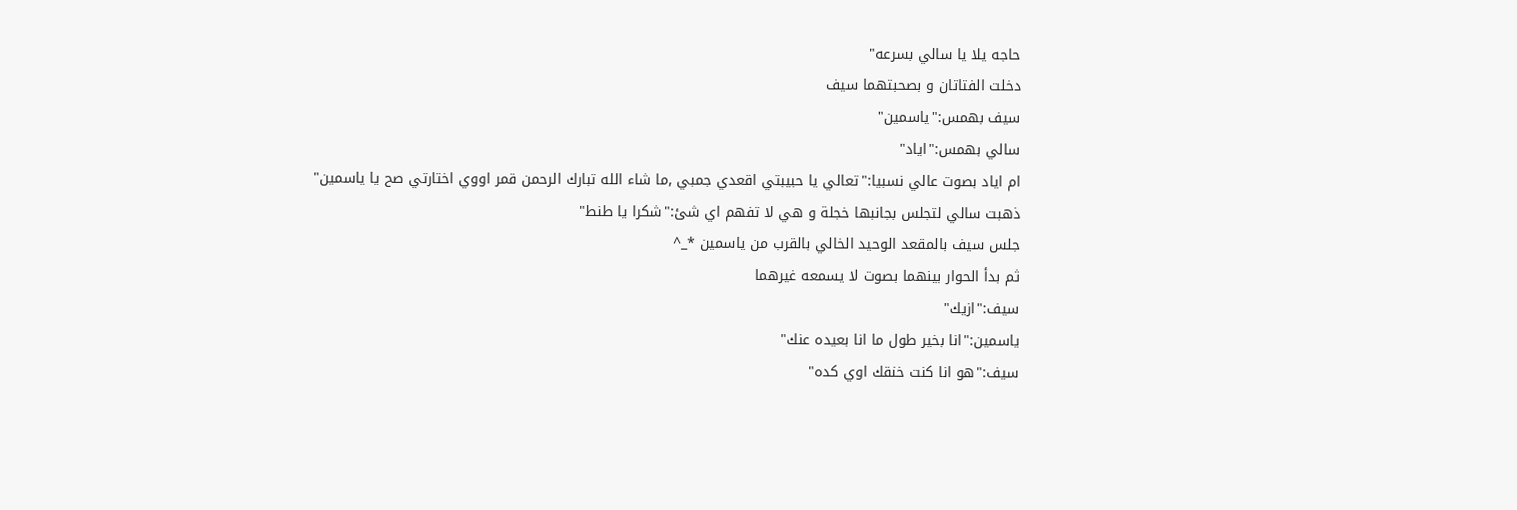حاجه يلا يا سالي بسرعه"
دخلت الفتاتان و بصحبتهما سيف
سيف بهمس:"ياسمين"
سالي بهمس:"اياد"
ام اياد بصوت عالي نسبيا:"تعالي يا حبيبتي اقعدي جمبي ,ما شاء الله تبارك الرحمن قمر اووي اختارتي صح يا ياسمين"
ذهبت سالي لتجلس بجانبها خجلة و هي لا تفهم اي شئ:"شكرا يا طنط"
جلس سيف بالمقعد الوحيد الخالي بالقرب من ياسمين *_^
ثم بدأ الحوار بينهما بصوت لا يسمعه غيرهما
سيف:"ازيك"
ياسمين:"انا بخير طول ما انا بعيده عنك"
سيف:"هو انا كنت خنقك اوي كده"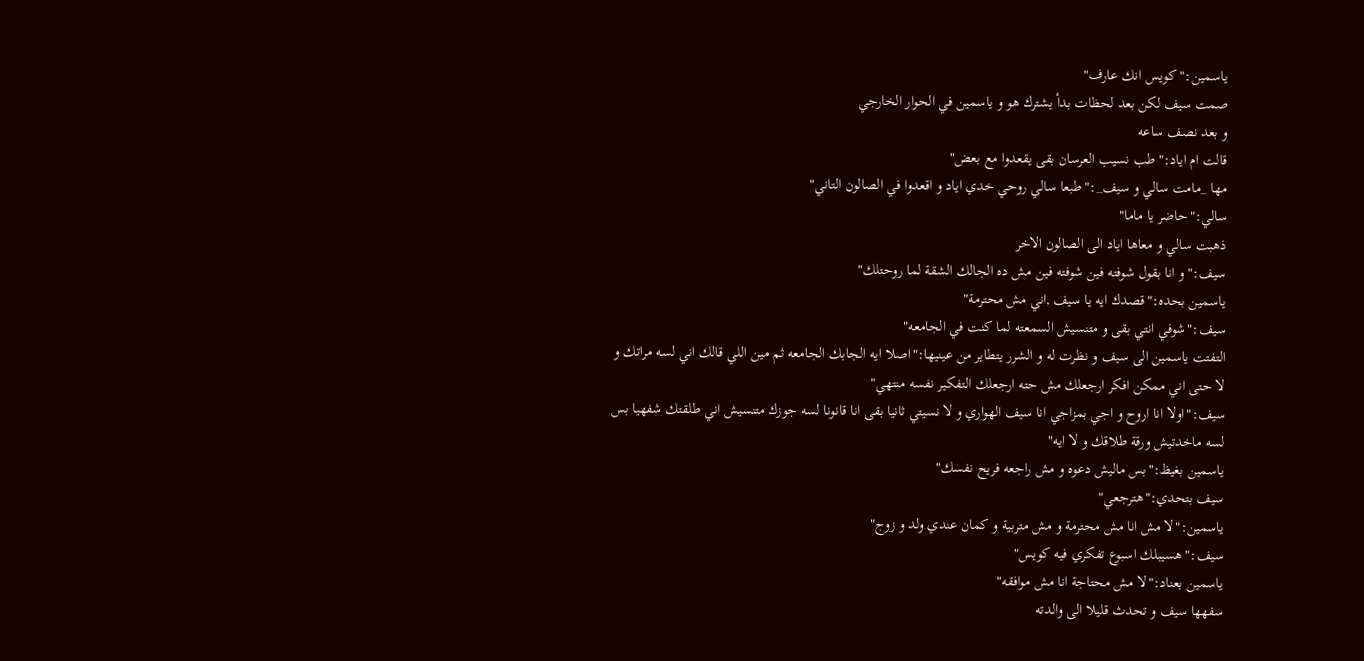ياسمين:"كويس انك عارف"
صمت سيف لكن بعد لحظات بدأ يشترك هو و ياسمين في الحوار الخارجي
و بعد نصف ساعه
قالت ام اياد:"طب نسيب العرسان بقى يقعدوا مع بعض"
مها _مامت سالي و سيف_:"طبعا سالي روحي خدي اياد و اقعدوا في الصالون التاني"
سالي:"حاضر يا ماما"
ذهبت سالي و معاها اياد الى الصالون الاخر
سيف:"و انا بقول شوفته فين شوفته فين مش ده الجالك الشقة لما روحتلك"
ياسمين بحده:"قصدك ايه يا سيف ,اني مش محترمة"
سيف:"شوفي انتي بقى و متنسيش السمعته لما كنت في الجامعه"
التفتت ياسمين الى سيف و نظرت له و الشرر يتطاير من عينيها:"اصلا ايه الجابك الجامعه ثم مين اللي قالك اني لسه مراتك و لا حتى اني ممكن افكر ارجعلك مش حته ارجعلك التفكير نفسه منتهي"
سيف:"اولا انا اروح و اجي بمزاجي انا سيف الهواري و لا نسيتي ثانيا بقى انا قانونا لسه جوزك متنسيش اني طلقتك شفهيا بس لسه ماخدتيش ورقة طلاقك و لا ايه"
ياسمين بغيظ:"بس ماليش دعوه و مش راجعه فريح نفسك"
سيف بتحدي:"هترجعي"
ياسمين:"لا مش انا مش محترمة و مش متربية و كمان عندي ولد و زوج"
سيف:"هسيبلك اسبوع تفكري فيه كويس"
ياسمين بعناد:"لا مش محتاجة انا مش موافقه"
سفهها سيف و تحدث قليلا الى والدته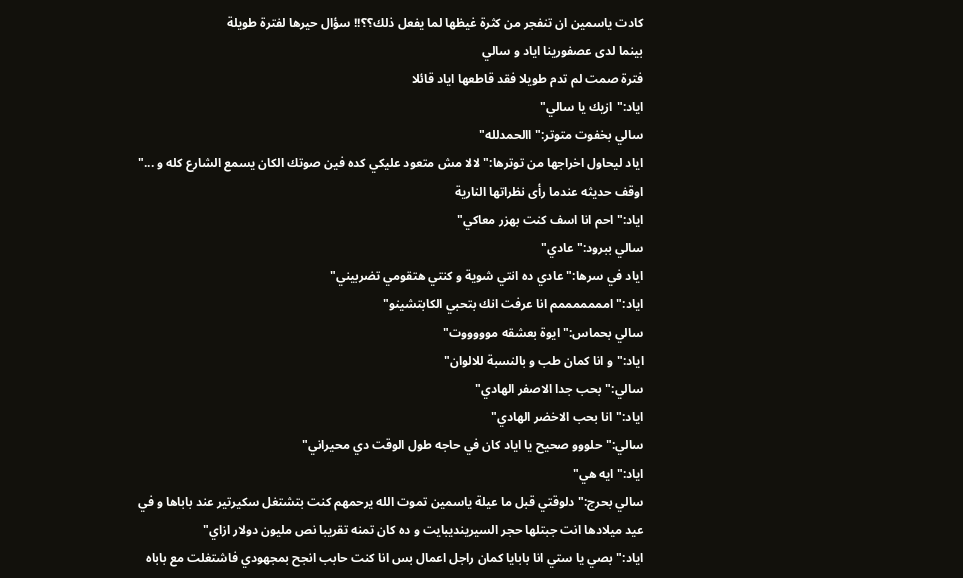كادت ياسمين ان تنفجر من كثرة غيظها لما يفعل ذلك؟؟!! سؤال حيرها لفترة طويلة
بينما لدى عصفورينا اياد و سالي
فترة صمت لم تدم طويلا فقد قاطعها اياد قائلا
اياد:"ازيك يا سالي"
سالي بخفوت متوتر:"االحمدلله"
اياد ليحاول اخراجها من توترها:"لالا مش متعود عليكي كده فين صوتك الكان يسمع الشارع كله و ..."
اوقف حديثه عندما رأى نظراتها النارية
اياد:"احم انا اسف كنت بهزر معاكي"
سالي ببرود:"عادي"
اياد في سرها:"عادي ده انتي شوية و كنتي هتقومي تضربيني"
اياد:"امممممممم انا عرفت انك بتحبي الكابتشينو"
سالي بحماس:"ايوة بعشقه موووووت"
اياد:"و انا كمان طب و بالنسبة للالوان"
سالي:"بحب جدا الاصفر الهادي"
اياد:"انا بحب الاخضر الهادي"
سالي:"حلووو صحيح يا اياد كان في حاجه طول الوقت دي محيراني"
اياد:"ايه هي"
سالي بحرج:"دلوقتي قبل ما عيلة ياسمين تموت الله يرحمهم كنت بتشتغل سكيرتير عند باباها و في عيد ميلادها انت جبتلها حجر السيرينديبايت و ده كان تمنه تقريبا نص مليون دولار ازاي"
اياد:"بصي يا ستي انا بابايا كمان راجل اعمال بس انا كنت حابب انجح بمجهودي فاشتغلت مع باباه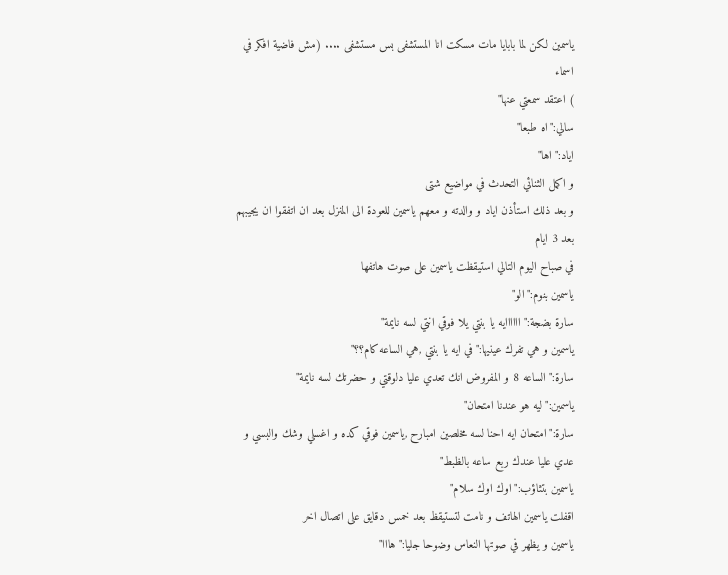ياسمين لكن لما بابايا مات مسكت انا المستشفى بس مستشفى .... (مش فاضية افكر في اسماء
) اعتقد سمعتي عنها"
سالي:"اه طبعا"
اياد:"اها"
و اكمل الثنائي التحدث في مواضيع شتى
و بعد ذلك استأذن اياد و والدته و معهم ياسمين للعودة الى المنزل بعد ان اتفقوا ان يجيبهم بعد 3 ايام
في صباح اليوم التالي استيقظت ياسمين على صوت هاتفها
ياسمين بنوم:"الو"
سارة بضجة:"اااااايه يا بنتي يلا فوقي انتي لسه نايمة"
ياسمين و هي تفرك عينيها:"في ايه يا بنتي ,هي الساعه كام؟؟"
سارة:"الساعه 8 و المفروض انك تعدي عليا دلوقتي و حضرتك لسه نايمة"
ياسمين:"ليه هو عندنا امتحان"
سارة:"امتحان ايه احنا لسه مخلصين امبارح ,ياسمين فوقي كده و اغسلي وشك والبسي و عدي عليا عندك ربع ساعه بالظبط"
ياسمين بتثاؤب:"اوك اوك سلام"
اقفلت ياسمين الهاتف و نامت لتستيقظ بعد خمس دقايق على اتصال اخر
ياسمين و يظهر في صوتها النعاس وضوحا جليا:"هااا"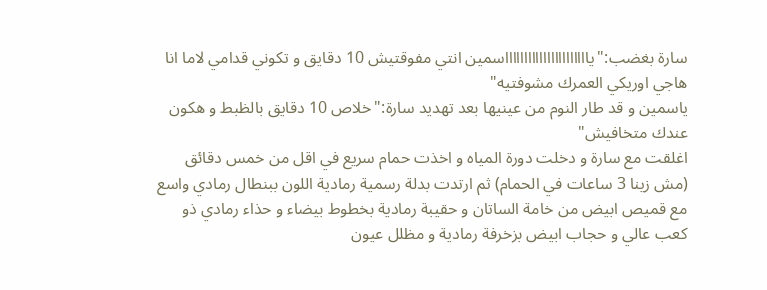سارة بغضب:"يااااااااااااااااااااااسمين انتي مفوقتيش 10 دقايق و تكوني قدامي لاما انا هاجي اوريكي العمرك مشوفتيه"
ياسمين و قد طار النوم من عينيها بعد تهديد سارة:"خلاص 10 دقايق بالظبط و هكون عندك متخافيش"
اغلقت مع سارة و دخلت دورة المياه و اخذت حمام سريع في اقل من خمس دقائق (مش زينا 3 ساعات في الحمام) ثم ارتدت بدلة رسمية رمادية اللون ببنطال رمادي واسع مع قميص ابيض من خامة الساتان و حقيبة رمادية بخطوط بيضاء و حذاء رمادي ذو كعب عالي و حجاب ابيض بزخرفة رمادية و مظلل عيون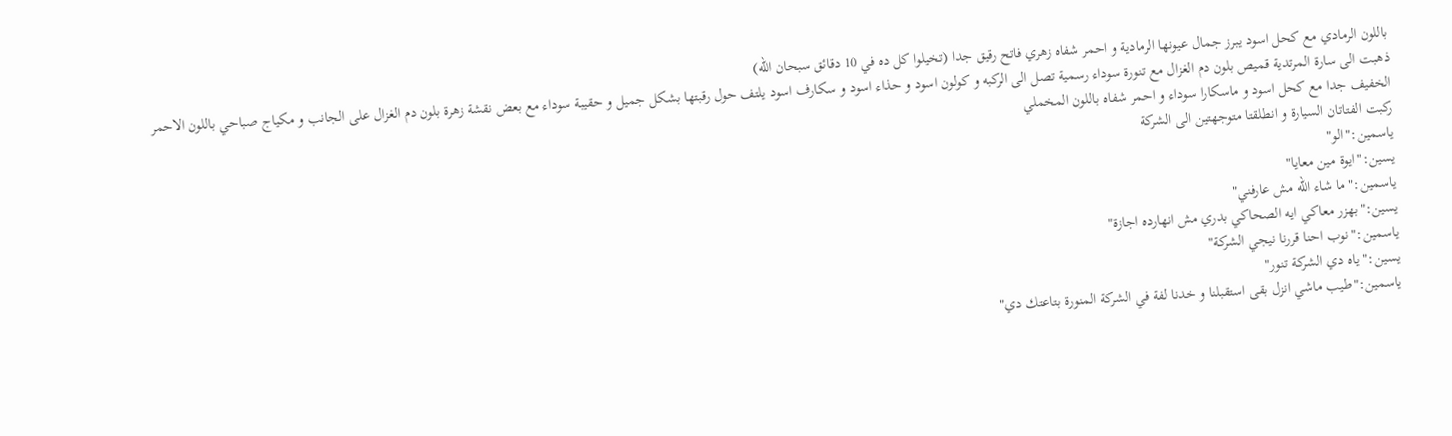باللون الرمادي مع كحل اسود يبرز جمال عيونها الرمادية و احمر شفاه زهري فاتح رقيق جدا (تخيلوا كل ده في 10 دقائق سبحان الله)
ذهبت الى سارة المرتدية قميص بلون دم الغزال مع تنورة سوداء رسمية تصل الى الركبه و كولون اسود و حذاء اسود و سكارف اسود يلتف حول رقبتها بشكل جميل و حقيبة سوداء مع بعض نقشة زهرة بلون دم الغزال على الجانب و مكياج صباحي باللون الاحمر الخفيف جدا مع كحل اسود و ماسكارا سوداء و احمر شفاه باللون المخملي
ركبت الفتاتان السيارة و انطلقتا متوجهتين الى الشركة
ياسمين:"الو"
يسين:"ايوة مين معايا"
ياسمين:"ما شاء الله مش عارفني"
يسين:"بهزر معاكي ايه الصحاكي بدري مش انهارده اجازة"
ياسمين:"نوب احنا قررنا نيجي الشركة"
يسين:"ياه دي الشركة تنور"
ياسمين:"طيب ماشي انزل بقى استقبلنا و خدنا لفة في الشركة المنورة بتاعتك دي"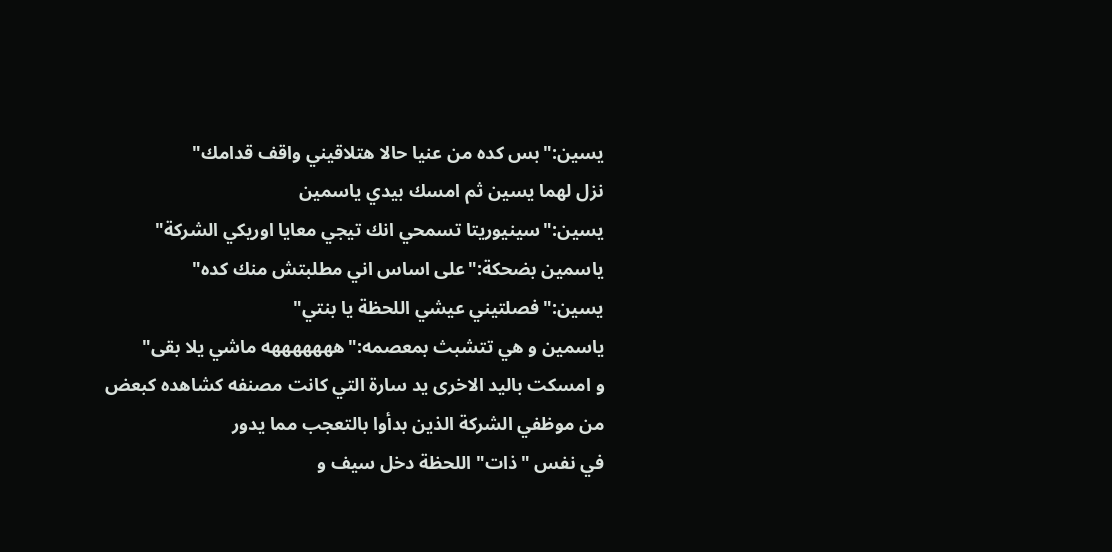يسين:"بس كده من عنيا حالا هتلاقيني واقف قدامك"
نزل لهما يسين ثم امسك بيدي ياسمين
يسين:"سينيوريتا تسمحي انك تيجي معايا اوريكي الشركة"
ياسمين بضحكة:"على اساس اني مطلبتش منك كده"
يسين:"فصلتيني عيشي اللحظة يا بنتي"
ياسمين و هي تتشبث بمعصمه:"هههههههه ماشي يلا بقى"
و امسكت باليد الاخرى يد سارة التي كانت مصنفه كشاهده كبعض من موظفي الشركة الذين بدأوا بالتعجب مما يدور
في نفس "ذات" اللحظة دخل سيف و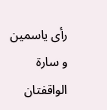رأى ياسمين و سارة الواقفتان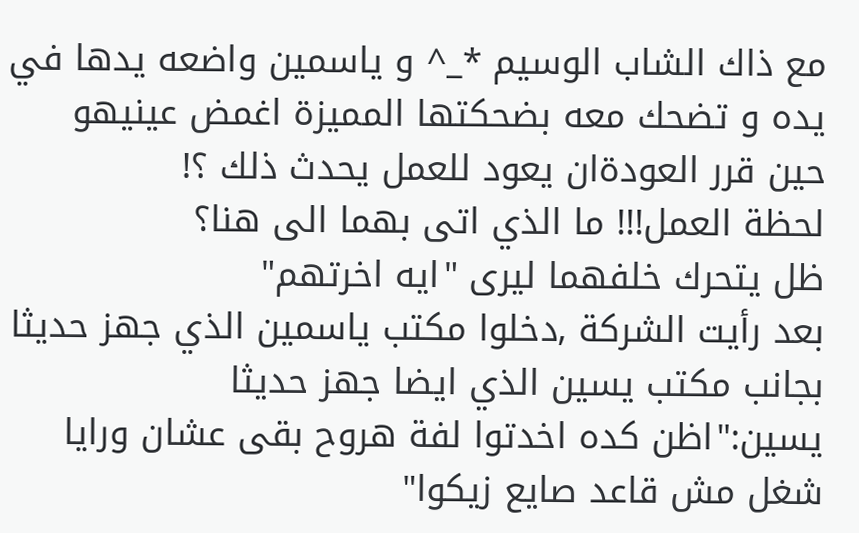مع ذاك الشاب الوسيم *_^ و ياسمين واضعه يدها في يده و تضحك معه بضحكتها المميزة اغمض عينيهو حين قرر العودةان يعود للعمل يحدث ذلك ؟!
لحظة العمل!!! ما الذي اتى بهما الى هنا؟
ظل يتحرك خلفهما ليرى "ايه اخرتهم"
بعد رأيت الشركة ,دخلوا مكتب ياسمين الذي جهز حديثا بجانب مكتب يسين الذي ايضا جهز حديثا
يسين:"اظن كده اخدتوا لفة هروح بقى عشان ورايا شغل مش قاعد صايع زيكوا"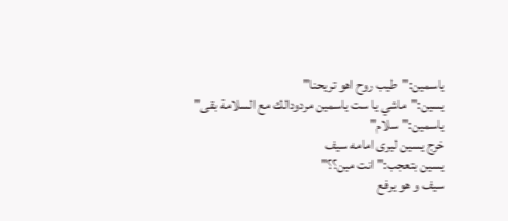ياسمين:"طيب روح اهو تريحنا"
يسين:"ماشي يا ست ياسمين مردودالك مع السلامة بقى"
ياسمين:"سلام"
خرج يسين ليرى امامه سيف
يسين بتعجب:"انت مين؟؟"
سيف و هو يرفع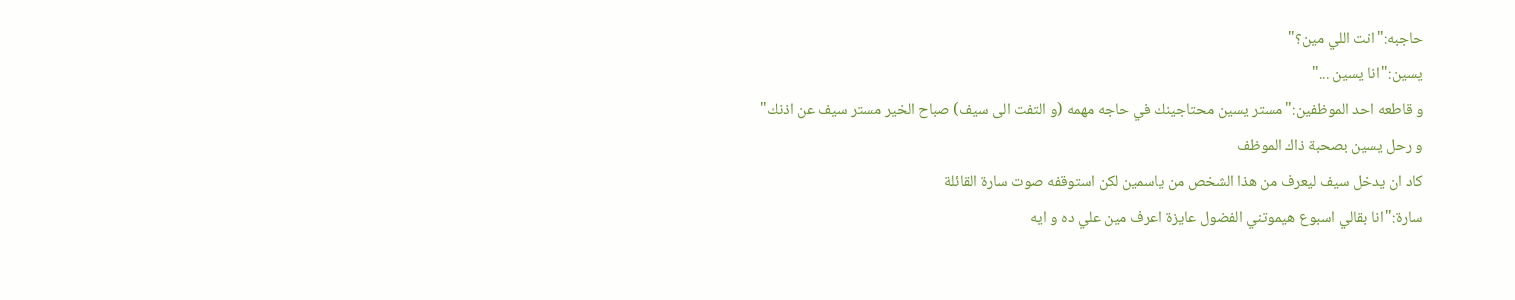حاجبه:"انت اللي مين؟"
يسين:"انا يسين ..."
و قاطعه احد الموظفين:"مستر يسين محتاجينك في حاجه مهمه (و التفت الى سيف) صباح الخير مستر سيف عن اذنك"
و رحل يسين بصحبة ذاك الموظف
كاد ان يدخل سيف ليعرف من هذا الشخص من ياسمين لكن استوقفه صوت سارة القائلة
سارة:"انا بقالي اسبوع هيموتني الفضول عايزة اعرف مين علي ده و ايه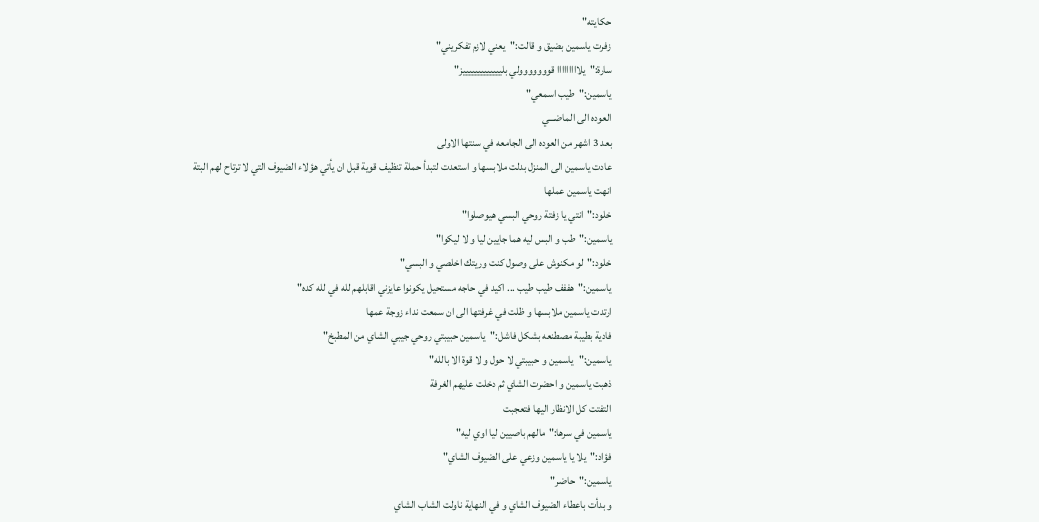حكايته"
زفرت ياسمين بضيق و قالت:"يعني لازم تفكريني"
سارة:"يلااااااااا قووووووولي بليييييييييييييز"
ياسمين:"طيب اسمعي"
العوده الى الماضـــي
بعد 3 اشهر من العوده الى الجامعه في سنتها الاولى
عادت ياسمين الى المنزل بدلت ملابسها و استعدت لتبدأ حملة تنظيف قوية قبل ان يأتي هؤلاء الضيوف التي لا ترتاح لهم البتة
انهت ياسمين عملها
خلود:"انتي يا زفتة روحي البسي هيوصلوا"
ياسمين:"طب و البس ليه هما جايين ليا و لا ليكوا"
خلود:"لو مكنوش على وصول كنت وريتك اخلصي و البسي"
ياسمين:"هففف طيب طيب ... اكيد في حاجه مستحيل يكونوا عايزني اقابلهم لله في لله كده"
ارتدت ياسمين ملابسها و ظلت في غرفتها الى ان سمعت نداء زوجة عمها
فادية بطيبة مصطنعه بشكل فاشل:"ياسمين حبيبتي روحي جيبي الشاي من المطبخ"
ياسمين:"ياسمين و حبيبتي لا حول و لا قوة الا بالله"
ذهبت ياسمين و احضرت الشاي ثم دخلت عليهم الغرفة
التفتت كل الانظار اليها فتعجبت
ياسمين في سرها:"مالهم باصيين ليا اوي ليه"
فؤاد:"يلا يا ياسمين وزعي على الضيوف الشاي"
ياسمين:"حاضر"
و بدأت باعطاء الضيوف الشاي و في النهاية ناولت الشاب الشاي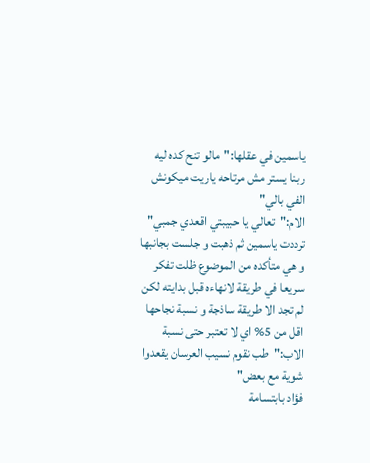ياسمين في عقلها:"مالو تنح كده ليه ربنا يستر مش مرتاحه ياريت ميكونش الفي بالي"
الام:"تعالي يا حبيبتي اقعدي جمبي"
ترددت ياسمين ثم ذهبت و جلست بجانبها و هي متأكده من الموضوع ظلت تفكر سريعا في طريقة لانهاءه قبل بدايته لكن لم تجد الا طريقة ساذجة و نسبة نجاحها اقل من 5% اي لا تعتبر حتى نسبة
الاب:"طب نقوم نسيب العرسان يقعدوا شوية مع بعض"
فؤاد بابتسامة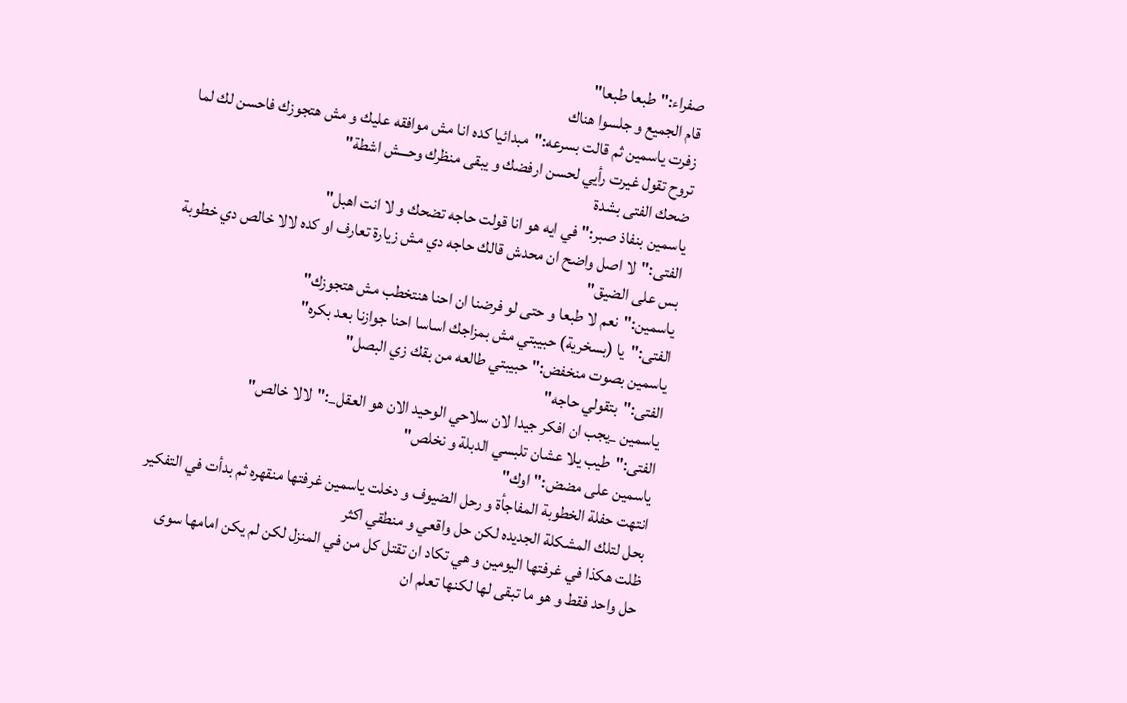صفراء:"طبعا طبعا"
قام الجميع و جلسوا هناك
زفرت ياسمين ثم قالت بسرعه:"مبدائيا كده انا مش موافقه عليك و مش هتجوزك فاحسن لك لما تروح تقول غيرت رأيي لحسن ارفضك و يبقى منظرك وحـــش اشطة"
ضحك الفتى بشدة
ياسمين بنفاذ صبر:"في ايه هو انا قولت حاجه تضحك و لا انت اهبل"
الفتى:"لا اصل واضح ان محدش قالك حاجه دي مش زيارة تعارف او كده لالا خالص دي خطوبة بس على الضيق"
ياسمين:"نعم لا طبعا و حتى لو فرضنا ان احنا هنتخطب مش هتجوزك"
الفتى:"يا (بسخرية) حبيبتي مش بمزاجك اساسا احنا جوازنا بعد بكره"
ياسمين بصوت منخفض:"حبيبتي طالعه من بقك زي البصل"
الفتى:"بتقولي حاجه"
ياسمين _يجب ان افكر جيدا لان سلاحي الوحيد الان هو العقل_:"لالا خالص"
الفتى:"طيب يلا عشان تلبسي الدبلة و نخلص"
ياسمين على مضض:"اوك"
انتهت حفلة الخطوبة المفاجأة و رحل الضيوف و دخلت ياسمين غرفتها منقهره ثم بدأت في التفكير بحل لتلك المشكلة الجديده لكن حل واقعي و منطقي اكثر
ظلت هكذا في غرفتها اليومين و هي تكاد ان تقتل كل من في المنزل لكن لم يكن امامها سوى حل واحد فقط و هو ما تبقى لها لكنها تعلم ان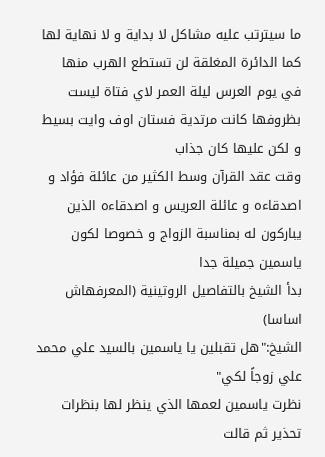ما سيترتب عليه مشاكل لا بداية و لا نهاية لها كما الدائرة المغلقة لن تستطع الهرب منها
في يوم العرس ليلة العمر لاي فتاة ليست بظروفها كانت مرتدية فستان اوف وايت بسيط و لكن عليها كان جذاب
وقت عقد القرآن وسط الكثير من عائلة فؤاد و اصدقاءه و عائلة العريس و اصدقاءه الذين يباركون له بمناسبة الزواج و خصوصا لكون ياسمين جميلة جدا
بدأ الشيخ بالتفاصيل الروتينية (المعرفهاش اساسا)
الشيخ:"هل تقبلين يا ياسمين بالسيد علي محمد علي زوجاً لكي"
نظرت ياسمين لعمها الذي ينظر لها بنظرات تحذير ثم قالت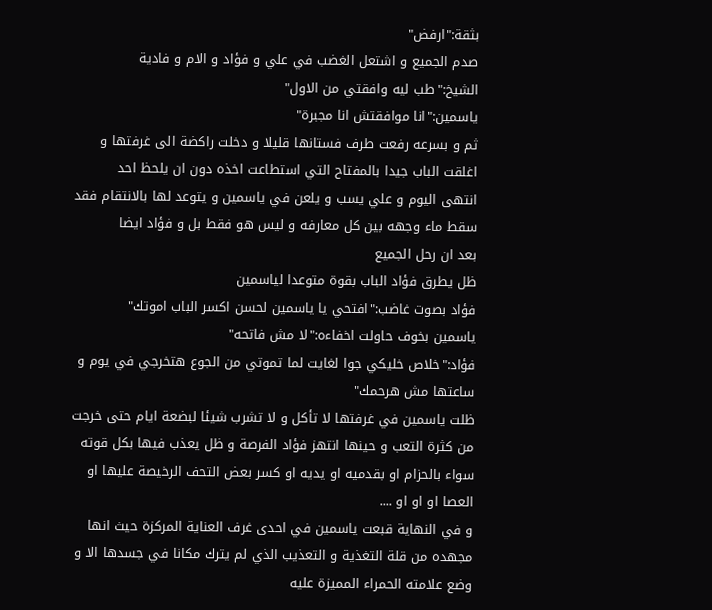بثقة:"ارفض"
صدم الجميع و اشتعل الغضب في علي و فؤاد و الام و فادية
الشيخ:"طب ليه وافقتي من الاول"
ياسمين:"انا موافقتش انا مجبرة"
ثم و بسرعه رفعت طرف فستانها قليلا و دخلت راكضة الى غرفتها و اغلقت الباب جيدا بالمفتاح التي استطاعت اخذه دون ان يلحظ احد
انتهى اليوم و علي يسب و يلعن في ياسمين و يتوعد لها بالانتقام فقد سقط ماء وجهه بين كل معارفه و ليس هو فقط بل و فؤاد ايضا
بعد ان رحل الجميع
ظل يطرق فؤاد الباب بقوة متوعدا لياسمين
فؤاد بصوت غاضب:"افتحي يا ياسمين لحسن اكسر الباب اموتك"
ياسمين بخوف حاولت اخفاءه:"لا مش فاتحه"
فؤاد:"خلاص خليكي جوا لغايت لما تموتي من الجوع هتخرجي في يوم و ساعتها مش هرحمك"
ظلت ياسمين في غرفتها لا تأكل و لا تشرب شيئا لبضعة ايام حتى خرجت من كثرة التعب و حينها انتهز فؤاد الفرصة و ظل يعذب فيها بكل قوته سواء بالحزام او بقدميه او يديه او كسر بعض التحف الرخيصة عليها او العصا او او او ....
و في النهاية قبعت ياسمين في احدى غرف العناية المركزة حيث انها مجهده من قلة التغذية و التعذيب الذي لم يترك مكانا في جسدها الا و وضع علامته الحمراء المميزة عليه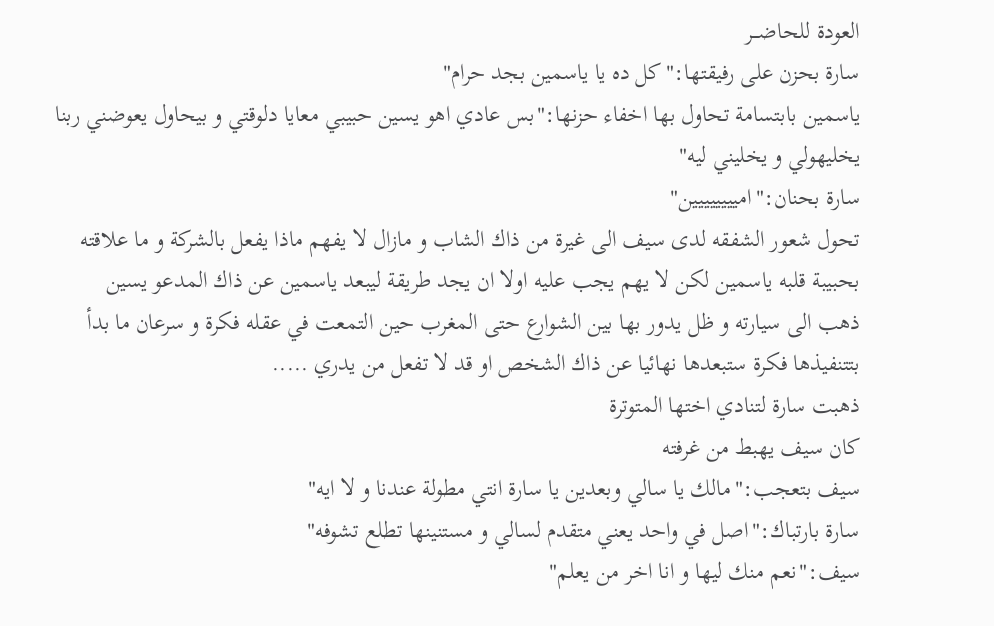العودة للحاضـــر
سارة بحزن على رفيقتها:"كل ده يا ياسمين بجد حرام"
ياسمين بابتسامة تحاول بها اخفاء حزنها:"بس عادي اهو يسين حبيبي معايا دلوقتي و بيحاول يعوضني ربنا يخليهولي و يخليني ليه"
سارة بحنان:"اميييييييين"
تحول شعور الشفقه لدى سيف الى غيرة من ذاك الشاب و مازال لا يفهم ماذا يفعل بالشركة و ما علاقته بحبيبة قلبه ياسمين لكن لا يهم يجب عليه اولا ان يجد طريقة ليبعد ياسمين عن ذاك المدعو يسين
ذهب الى سيارته و ظل يدور بها بين الشوارع حتى المغرب حين التمعت في عقله فكرة و سرعان ما بدأ بتتنفيذها فكرة ستبعدها نهائيا عن ذاك الشخص او قد لا تفعل من يدري .....
ذهبت سارة لتنادي اختها المتوترة
كان سيف يهبط من غرفته
سيف بتعجب:"مالك يا سالي وبعدين يا سارة انتي مطولة عندنا و لا ايه"
سارة بارتباك:"اصل في واحد يعني متقدم لسالي و مستنينها تطلع تشوفه"
سيف:"نعم منك ليها و انا اخر من يعلم"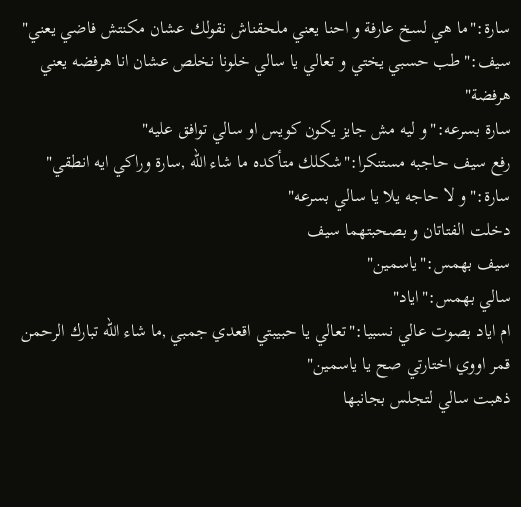سارة:"ما هي لسخ عارفة و احنا يعني ملحقناش نقولك عشان مكنتش فاضي يعني"
سيف:"طب حسبي يختي و تعالي يا سالي خلونا نخلص عشان انا هرفضه يعني هرفضة"
سارة بسرعه:"و ليه مش جايز يكون كويس او سالي توافق عليه"
رفع سيف حاجبه مستنكرا:"شكلك متأكده ما شاء الله ,سارة وراكي ايه انطقي"
سارة:"و لا حاجه يلا يا سالي بسرعه"
دخلت الفتاتان و بصحبتهما سيف
سيف بهمس:"ياسمين"
سالي بهمس:"اياد"
ام اياد بصوت عالي نسبيا:"تعالي يا حبيبتي اقعدي جمبي ,ما شاء الله تبارك الرحمن قمر اووي اختارتي صح يا ياسمين"
ذهبت سالي لتجلس بجانبها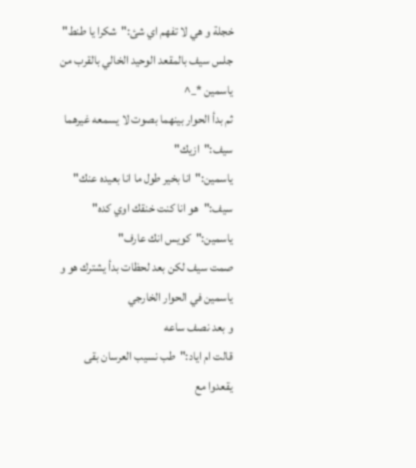خجلة و هي لا تفهم اي شئ:"شكرا يا طنط"
جلس سيف بالمقعد الوحيد الخالي بالقرب من ياسمين *_^
ثم بدأ الحوار بينهما بصوت لا يسمعه غيرهما
سيف:"ازيك"
ياسمين:"انا بخير طول ما انا بعيده عنك"
سيف:"هو انا كنت خنقك اوي كده"
ياسمين:"كويس انك عارف"
صمت سيف لكن بعد لحظات بدأ يشترك هو و ياسمين في الحوار الخارجي
و بعد نصف ساعه
قالت ام اياد:"طب نسيب العرسان بقى يقعدوا مع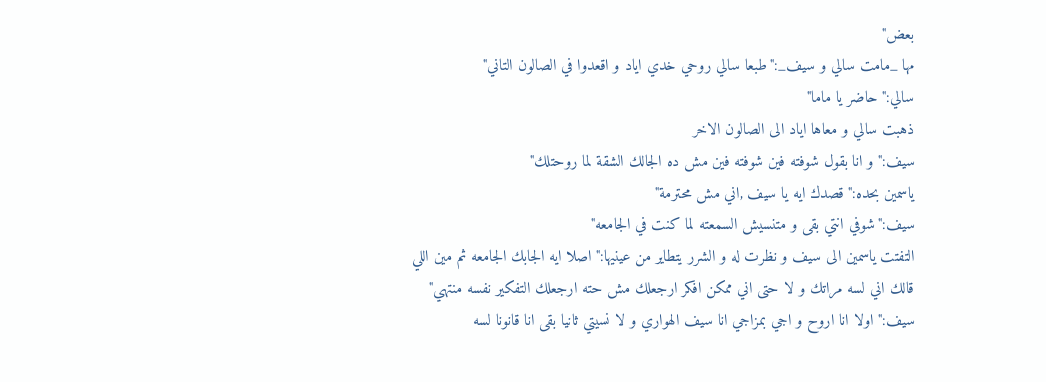بعض"
مها _مامت سالي و سيف_:"طبعا سالي روحي خدي اياد و اقعدوا في الصالون التاني"
سالي:"حاضر يا ماما"
ذهبت سالي و معاها اياد الى الصالون الاخر
سيف:"و انا بقول شوفته فين شوفته فين مش ده الجالك الشقة لما روحتلك"
ياسمين بحده:"قصدك ايه يا سيف ,اني مش محترمة"
سيف:"شوفي انتي بقى و متنسيش السمعته لما كنت في الجامعه"
التفتت ياسمين الى سيف و نظرت له و الشرر يتطاير من عينيها:"اصلا ايه الجابك الجامعه ثم مين اللي قالك اني لسه مراتك و لا حتى اني ممكن افكر ارجعلك مش حته ارجعلك التفكير نفسه منتهي"
سيف:"اولا انا اروح و اجي بمزاجي انا سيف الهواري و لا نسيتي ثانيا بقى انا قانونا لسه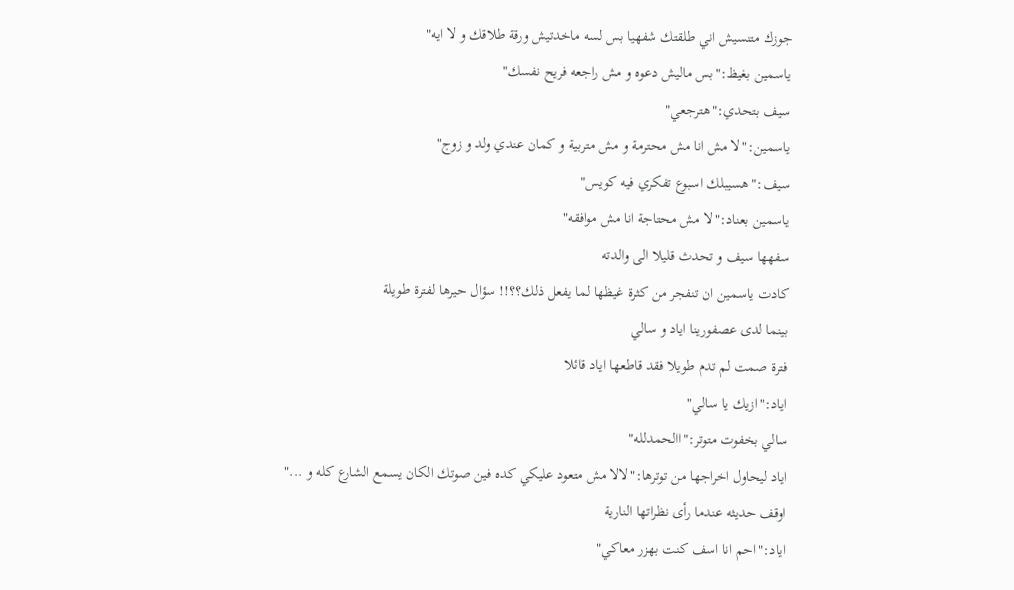جوزك متنسيش اني طلقتك شفهيا بس لسه ماخدتيش ورقة طلاقك و لا ايه"
ياسمين بغيظ:"بس ماليش دعوه و مش راجعه فريح نفسك"
سيف بتحدي:"هترجعي"
ياسمين:"لا مش انا مش محترمة و مش متربية و كمان عندي ولد و زوج"
سيف:"هسيبلك اسبوع تفكري فيه كويس"
ياسمين بعناد:"لا مش محتاجة انا مش موافقه"
سفهها سيف و تحدث قليلا الى والدته
كادت ياسمين ان تنفجر من كثرة غيظها لما يفعل ذلك؟؟!! سؤال حيرها لفترة طويلة
بينما لدى عصفورينا اياد و سالي
فترة صمت لم تدم طويلا فقد قاطعها اياد قائلا
اياد:"ازيك يا سالي"
سالي بخفوت متوتر:"االحمدلله"
اياد ليحاول اخراجها من توترها:"لالا مش متعود عليكي كده فين صوتك الكان يسمع الشارع كله و ..."
اوقف حديثه عندما رأى نظراتها النارية
اياد:"احم انا اسف كنت بهزر معاكي"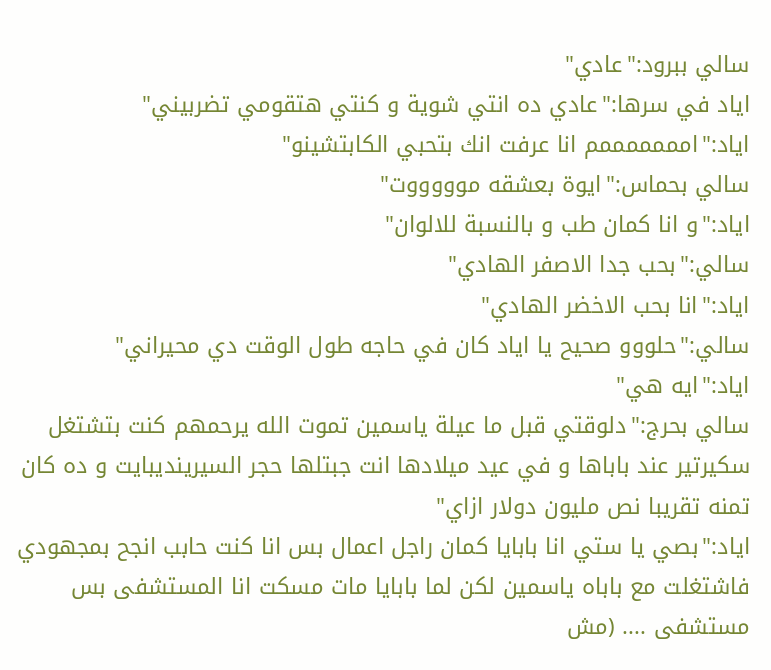سالي ببرود:"عادي"
اياد في سرها:"عادي ده انتي شوية و كنتي هتقومي تضربيني"
اياد:"امممممممم انا عرفت انك بتحبي الكابتشينو"
سالي بحماس:"ايوة بعشقه موووووت"
اياد:"و انا كمان طب و بالنسبة للالوان"
سالي:"بحب جدا الاصفر الهادي"
اياد:"انا بحب الاخضر الهادي"
سالي:"حلووو صحيح يا اياد كان في حاجه طول الوقت دي محيراني"
اياد:"ايه هي"
سالي بحرج:"دلوقتي قبل ما عيلة ياسمين تموت الله يرحمهم كنت بتشتغل سكيرتير عند باباها و في عيد ميلادها انت جبتلها حجر السيرينديبايت و ده كان تمنه تقريبا نص مليون دولار ازاي"
اياد:"بصي يا ستي انا بابايا كمان راجل اعمال بس انا كنت حابب انجح بمجهودي فاشتغلت مع باباه ياسمين لكن لما بابايا مات مسكت انا المستشفى بس مستشفى .... (مش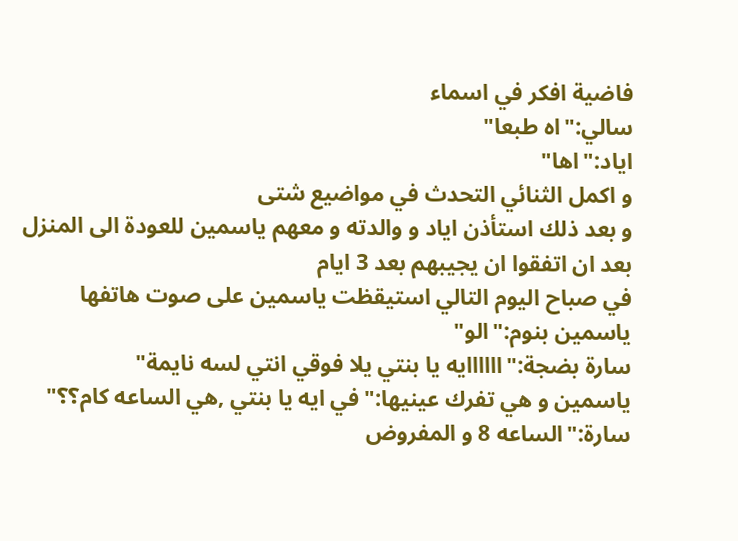فاضية افكر في اسماء
سالي:"اه طبعا"
اياد:"اها"
و اكمل الثنائي التحدث في مواضيع شتى
و بعد ذلك استأذن اياد و والدته و معهم ياسمين للعودة الى المنزل بعد ان اتفقوا ان يجيبهم بعد 3 ايام
في صباح اليوم التالي استيقظت ياسمين على صوت هاتفها
ياسمين بنوم:"الو"
سارة بضجة:"اااااايه يا بنتي يلا فوقي انتي لسه نايمة"
ياسمين و هي تفرك عينيها:"في ايه يا بنتي ,هي الساعه كام؟؟"
سارة:"الساعه 8 و المفروض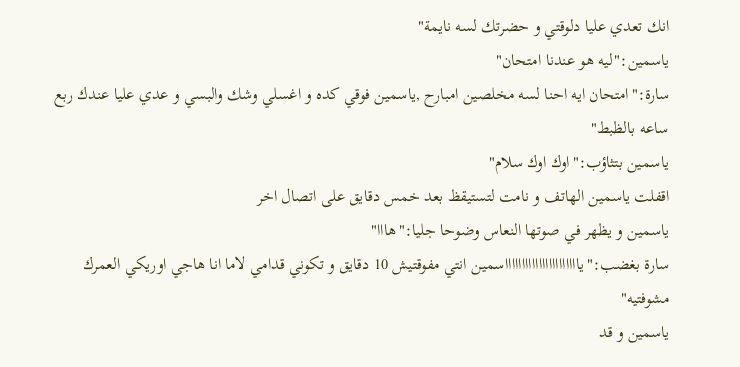انك تعدي عليا دلوقتي و حضرتك لسه نايمة"
ياسمين:"ليه هو عندنا امتحان"
سارة:"امتحان ايه احنا لسه مخلصين امبارح ,ياسمين فوقي كده و اغسلي وشك والبسي و عدي عليا عندك ربع ساعه بالظبط"
ياسمين بتثاؤب:"اوك اوك سلام"
اقفلت ياسمين الهاتف و نامت لتستيقظ بعد خمس دقايق على اتصال اخر
ياسمين و يظهر في صوتها النعاس وضوحا جليا:"هااا"
سارة بغضب:"يااااااااااااااااااااااسمين انتي مفوقتيش 10 دقايق و تكوني قدامي لاما انا هاجي اوريكي العمرك مشوفتيه"
ياسمين و قد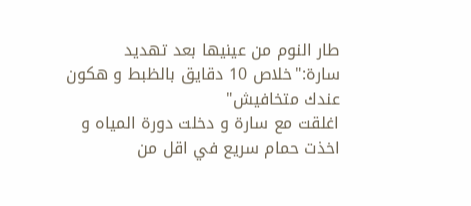طار النوم من عينيها بعد تهديد سارة:"خلاص 10 دقايق بالظبط و هكون عندك متخافيش"
اغلقت مع سارة و دخلت دورة المياه و اخذت حمام سريع في اقل من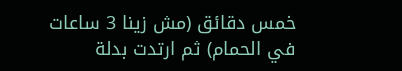خمس دقائق (مش زينا 3 ساعات في الحمام) ثم ارتدت بدلة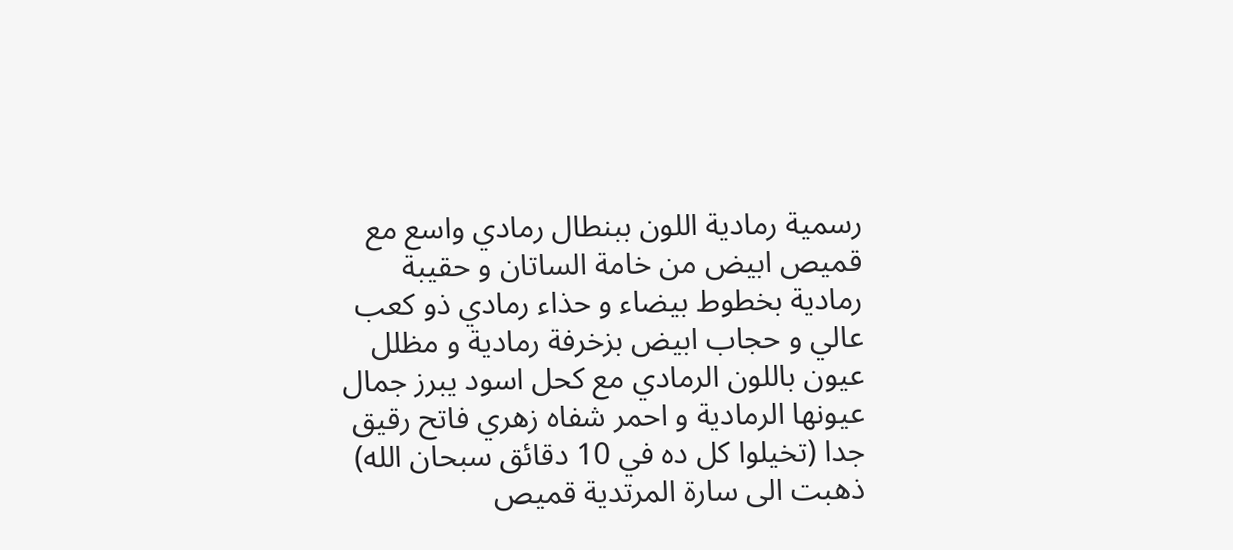رسمية رمادية اللون ببنطال رمادي واسع مع قميص ابيض من خامة الساتان و حقيبة رمادية بخطوط بيضاء و حذاء رمادي ذو كعب عالي و حجاب ابيض بزخرفة رمادية و مظلل عيون باللون الرمادي مع كحل اسود يبرز جمال عيونها الرمادية و احمر شفاه زهري فاتح رقيق جدا (تخيلوا كل ده في 10 دقائق سبحان الله)
ذهبت الى سارة المرتدية قميص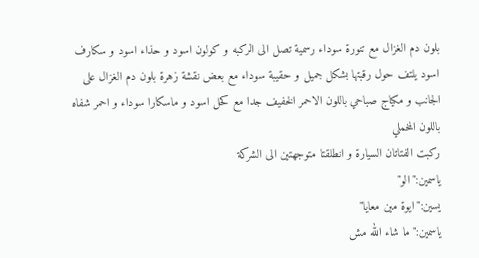بلون دم الغزال مع تنورة سوداء رسمية تصل الى الركبه و كولون اسود و حذاء اسود و سكارف اسود يلتف حول رقبتها بشكل جميل و حقيبة سوداء مع بعض نقشة زهرة بلون دم الغزال على الجانب و مكياج صباحي باللون الاحمر الخفيف جدا مع كحل اسود و ماسكارا سوداء و احمر شفاه باللون المخملي
ركبت الفتاتان السيارة و انطلقتا متوجهتين الى الشركة
ياسمين:"الو"
يسين:"ايوة مين معايا"
ياسمين:"ما شاء الله مش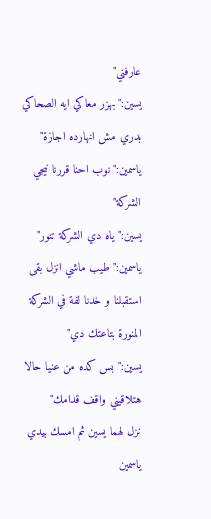عارفني"
يسين:"بهزر معاكي ايه الصحاكي بدري مش انهارده اجازة"
ياسمين:"نوب احنا قررنا نيجي الشركة"
يسين:"ياه دي الشركة تنور"
ياسمين:"طيب ماشي انزل بقى استقبلنا و خدنا لفة في الشركة المنورة بتاعتك دي"
يسين:"بس كده من عنيا حالا هتلاقيني واقف قدامك"
نزل لهما يسين ثم امسك بيدي ياسمين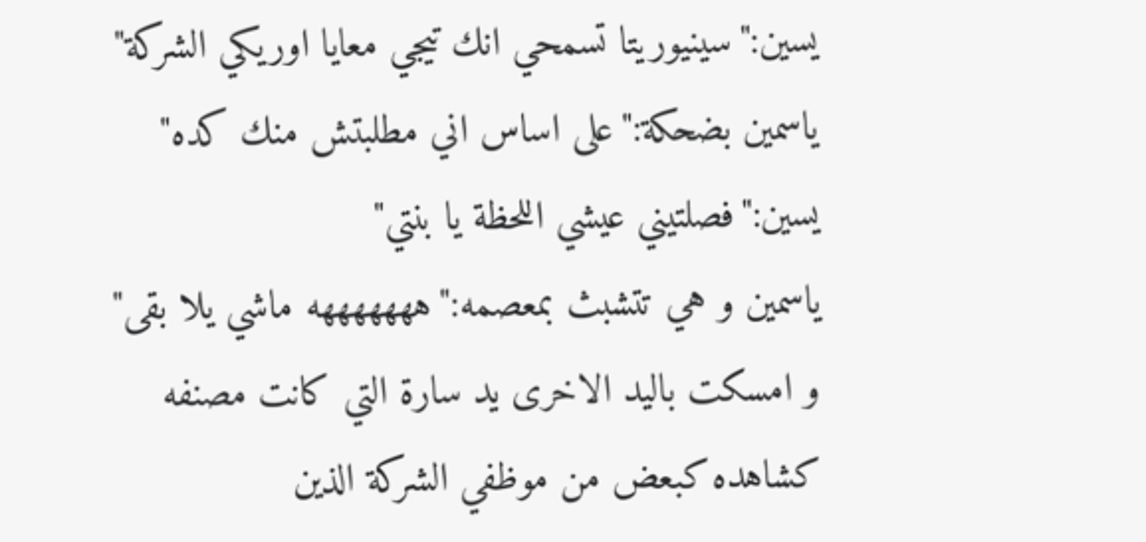يسين:"سينيوريتا تسمحي انك تيجي معايا اوريكي الشركة"
ياسمين بضحكة:"على اساس اني مطلبتش منك كده"
يسين:"فصلتيني عيشي اللحظة يا بنتي"
ياسمين و هي تتشبث بمعصمه:"هههههههه ماشي يلا بقى"
و امسكت باليد الاخرى يد سارة التي كانت مصنفه كشاهده كبعض من موظفي الشركة الذين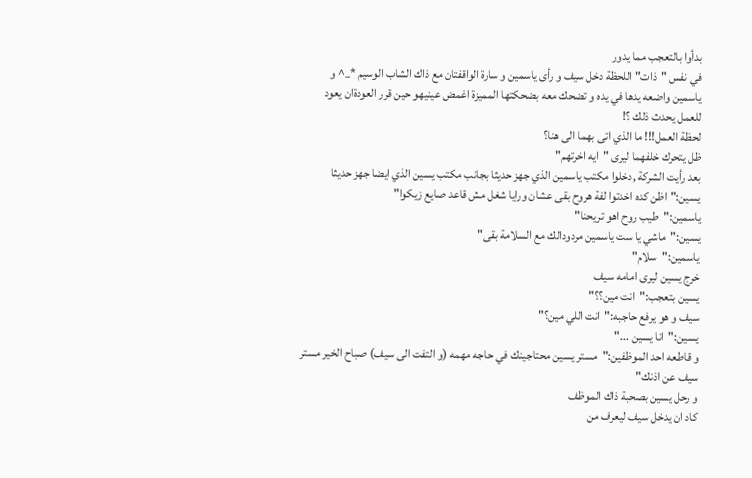بدأوا بالتعجب مما يدور
في نفس "ذات" اللحظة دخل سيف و رأى ياسمين و سارة الواقفتان مع ذاك الشاب الوسيم *_^ و ياسمين واضعه يدها في يده و تضحك معه بضحكتها المميزة اغمض عينيهو حين قرر العودةان يعود للعمل يحدث ذلك ؟!
لحظة العمل!!! ما الذي اتى بهما الى هنا؟
ظل يتحرك خلفهما ليرى "ايه اخرتهم"
بعد رأيت الشركة ,دخلوا مكتب ياسمين الذي جهز حديثا بجانب مكتب يسين الذي ايضا جهز حديثا
يسين:"اظن كده اخدتوا لفة هروح بقى عشان ورايا شغل مش قاعد صايع زيكوا"
ياسمين:"طيب روح اهو تريحنا"
يسين:"ماشي يا ست ياسمين مردودالك مع السلامة بقى"
ياسمين:"سلام"
خرج يسين ليرى امامه سيف
يسين بتعجب:"انت مين؟؟"
سيف و هو يرفع حاجبه:"انت اللي مين؟"
يسين:"انا يسين ..."
و قاطعه احد الموظفين:"مستر يسين محتاجينك في حاجه مهمه (و التفت الى سيف) صباح الخير مستر سيف عن اذنك"
و رحل يسين بصحبة ذاك الموظف
كاد ان يدخل سيف ليعرف من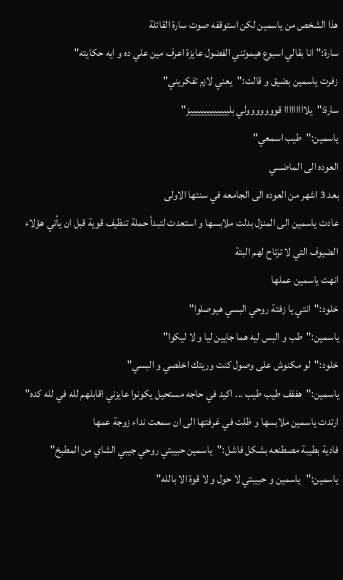هذا الشخص من ياسمين لكن استوقفه صوت سارة القائلة
سارة:"انا بقالي اسبوع هيموتني الفضول عايزة اعرف مين علي ده و ايه حكايته"
زفرت ياسمين بضيق و قالت:"يعني لازم تفكريني"
سارة:"يلااااااااا قووووووولي بليييييييييييييز"
ياسمين:"طيب اسمعي"
العوده الى الماضـــي
بعد 3 اشهر من العوده الى الجامعه في سنتها الاولى
عادت ياسمين الى المنزل بدلت ملابسها و استعدت لتبدأ حملة تنظيف قوية قبل ان يأتي هؤلاء الضيوف التي لا ترتاح لهم البتة
انهت ياسمين عملها
خلود:"انتي يا زفتة روحي البسي هيوصلوا"
ياسمين:"طب و البس ليه هما جايين ليا و لا ليكوا"
خلود:"لو مكنوش على وصول كنت وريتك اخلصي و البسي"
ياسمين:"هففف طيب طيب ... اكيد في حاجه مستحيل يكونوا عايزني اقابلهم لله في لله كده"
ارتدت ياسمين ملابسها و ظلت في غرفتها الى ان سمعت نداء زوجة عمها
فادية بطيبة مصطنعه بشكل فاشل:"ياسمين حبيبتي روحي جيبي الشاي من المطبخ"
ياسمين:"ياسمين و حبيبتي لا حول و لا قوة الا بالله"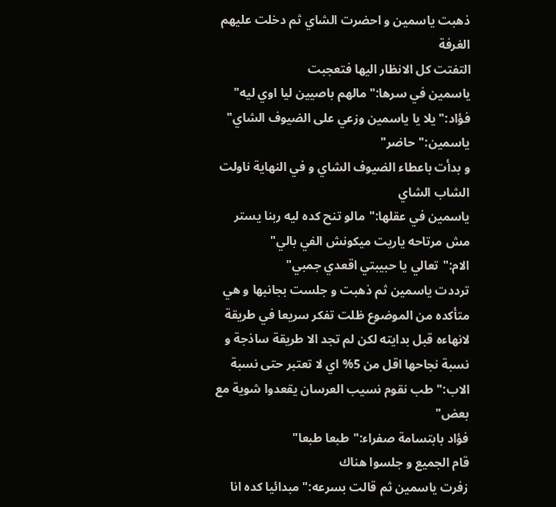ذهبت ياسمين و احضرت الشاي ثم دخلت عليهم الغرفة
التفتت كل الانظار اليها فتعجبت
ياسمين في سرها:"مالهم باصيين ليا اوي ليه"
فؤاد:"يلا يا ياسمين وزعي على الضيوف الشاي"
ياسمين:"حاضر"
و بدأت باعطاء الضيوف الشاي و في النهاية ناولت الشاب الشاي
ياسمين في عقلها:"مالو تنح كده ليه ربنا يستر مش مرتاحه ياريت ميكونش الفي بالي"
الام:"تعالي يا حبيبتي اقعدي جمبي"
ترددت ياسمين ثم ذهبت و جلست بجانبها و هي متأكده من الموضوع ظلت تفكر سريعا في طريقة لانهاءه قبل بدايته لكن لم تجد الا طريقة ساذجة و نسبة نجاحها اقل من 5% اي لا تعتبر حتى نسبة
الاب:"طب نقوم نسيب العرسان يقعدوا شوية مع بعض"
فؤاد بابتسامة صفراء:"طبعا طبعا"
قام الجميع و جلسوا هناك
زفرت ياسمين ثم قالت بسرعه:"مبدائيا كده انا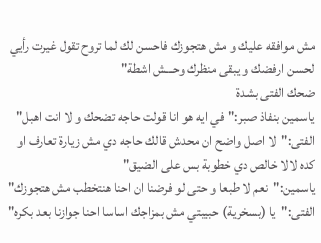مش موافقه عليك و مش هتجوزك فاحسن لك لما تروح تقول غيرت رأيي لحسن ارفضك و يبقى منظرك وحـــش اشطة"
ضحك الفتى بشدة
ياسمين بنفاذ صبر:"في ايه هو انا قولت حاجه تضحك و لا انت اهبل"
الفتى:"لا اصل واضح ان محدش قالك حاجه دي مش زيارة تعارف او كده لالا خالص دي خطوبة بس على الضيق"
ياسمين:"نعم لا طبعا و حتى لو فرضنا ان احنا هنتخطب مش هتجوزك"
الفتى:"يا (بسخرية) حبيبتي مش بمزاجك اساسا احنا جوازنا بعد بكره"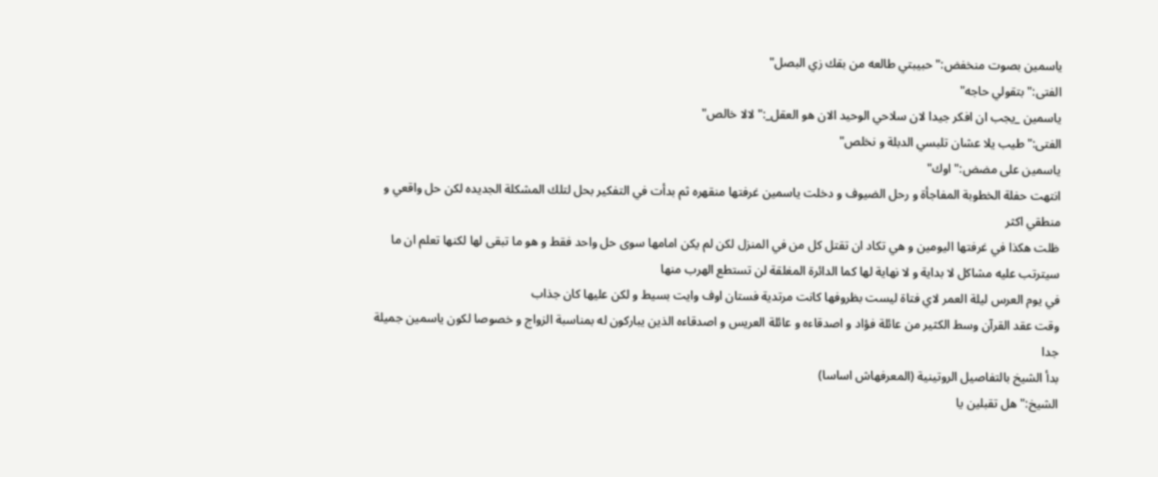ياسمين بصوت منخفض:"حبيبتي طالعه من بقك زي البصل"
الفتى:"بتقولي حاجه"
ياسمين _يجب ان افكر جيدا لان سلاحي الوحيد الان هو العقل_:"لالا خالص"
الفتى:"طيب يلا عشان تلبسي الدبلة و نخلص"
ياسمين على مضض:"اوك"
انتهت حفلة الخطوبة المفاجأة و رحل الضيوف و دخلت ياسمين غرفتها منقهره ثم بدأت في التفكير بحل لتلك المشكلة الجديده لكن حل واقعي و منطقي اكثر
ظلت هكذا في غرفتها اليومين و هي تكاد ان تقتل كل من في المنزل لكن لم يكن امامها سوى حل واحد فقط و هو ما تبقى لها لكنها تعلم ان ما سيترتب عليه مشاكل لا بداية و لا نهاية لها كما الدائرة المغلقة لن تستطع الهرب منها
في يوم العرس ليلة العمر لاي فتاة ليست بظروفها كانت مرتدية فستان اوف وايت بسيط و لكن عليها كان جذاب
وقت عقد القرآن وسط الكثير من عائلة فؤاد و اصدقاءه و عائلة العريس و اصدقاءه الذين يباركون له بمناسبة الزواج و خصوصا لكون ياسمين جميلة جدا
بدأ الشيخ بالتفاصيل الروتينية (المعرفهاش اساسا)
الشيخ:"هل تقبلين يا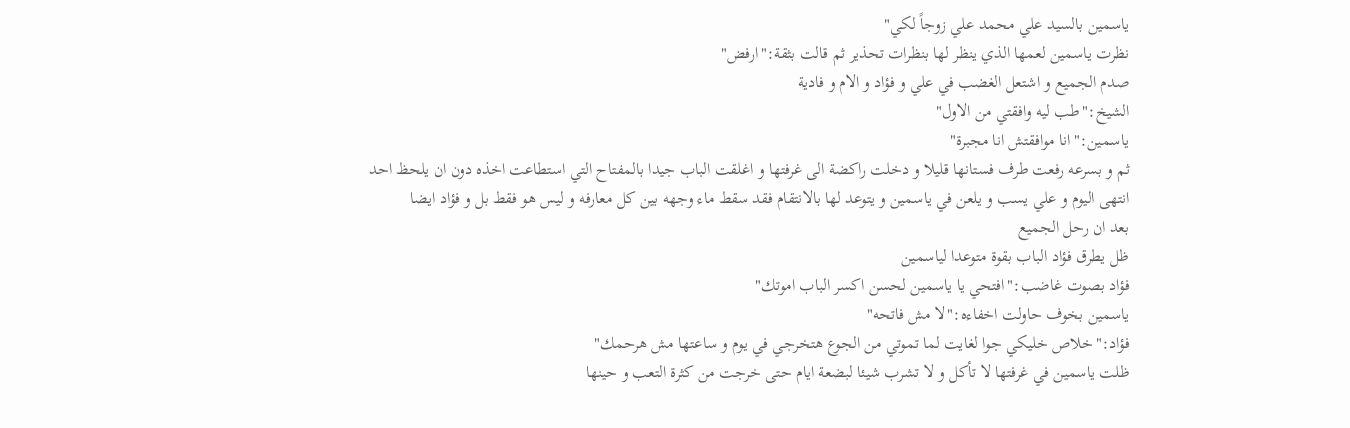ياسمين بالسيد علي محمد علي زوجاً لكي"
نظرت ياسمين لعمها الذي ينظر لها بنظرات تحذير ثم قالت بثقة:"ارفض"
صدم الجميع و اشتعل الغضب في علي و فؤاد و الام و فادية
الشيخ:"طب ليه وافقتي من الاول"
ياسمين:"انا موافقتش انا مجبرة"
ثم و بسرعه رفعت طرف فستانها قليلا و دخلت راكضة الى غرفتها و اغلقت الباب جيدا بالمفتاح التي استطاعت اخذه دون ان يلحظ احد
انتهى اليوم و علي يسب و يلعن في ياسمين و يتوعد لها بالانتقام فقد سقط ماء وجهه بين كل معارفه و ليس هو فقط بل و فؤاد ايضا
بعد ان رحل الجميع
ظل يطرق فؤاد الباب بقوة متوعدا لياسمين
فؤاد بصوت غاضب:"افتحي يا ياسمين لحسن اكسر الباب اموتك"
ياسمين بخوف حاولت اخفاءه:"لا مش فاتحه"
فؤاد:"خلاص خليكي جوا لغايت لما تموتي من الجوع هتخرجي في يوم و ساعتها مش هرحمك"
ظلت ياسمين في غرفتها لا تأكل و لا تشرب شيئا لبضعة ايام حتى خرجت من كثرة التعب و حينها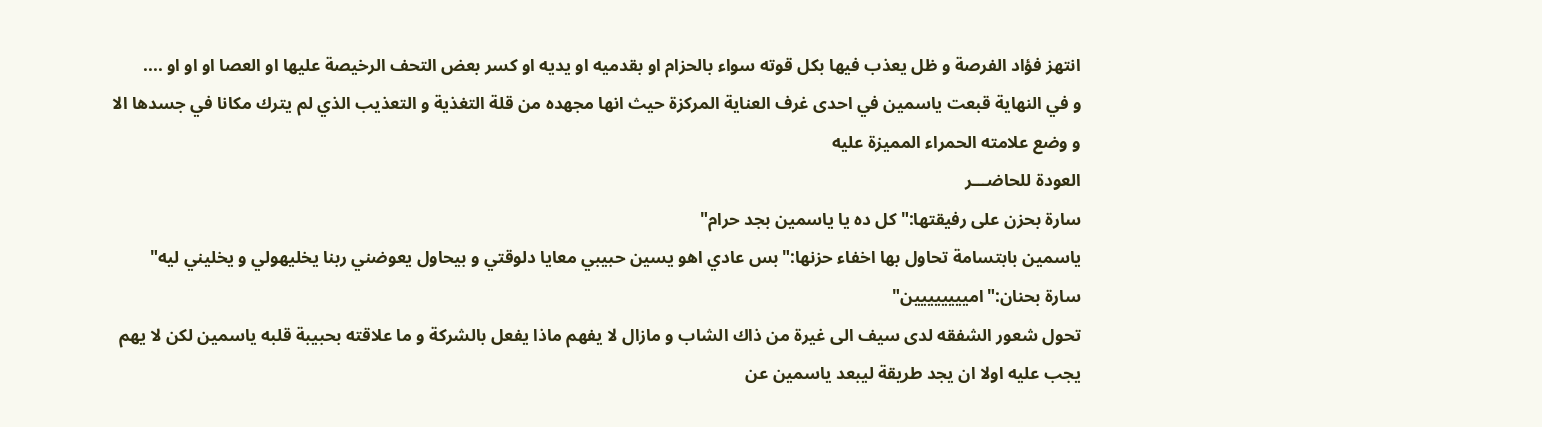انتهز فؤاد الفرصة و ظل يعذب فيها بكل قوته سواء بالحزام او بقدميه او يديه او كسر بعض التحف الرخيصة عليها او العصا او او او ....
و في النهاية قبعت ياسمين في احدى غرف العناية المركزة حيث انها مجهده من قلة التغذية و التعذيب الذي لم يترك مكانا في جسدها الا و وضع علامته الحمراء المميزة عليه
العودة للحاضـــر
سارة بحزن على رفيقتها:"كل ده يا ياسمين بجد حرام"
ياسمين بابتسامة تحاول بها اخفاء حزنها:"بس عادي اهو يسين حبيبي معايا دلوقتي و بيحاول يعوضني ربنا يخليهولي و يخليني ليه"
سارة بحنان:"اميييييييين"
تحول شعور الشفقه لدى سيف الى غيرة من ذاك الشاب و مازال لا يفهم ماذا يفعل بالشركة و ما علاقته بحبيبة قلبه ياسمين لكن لا يهم يجب عليه اولا ان يجد طريقة ليبعد ياسمين عن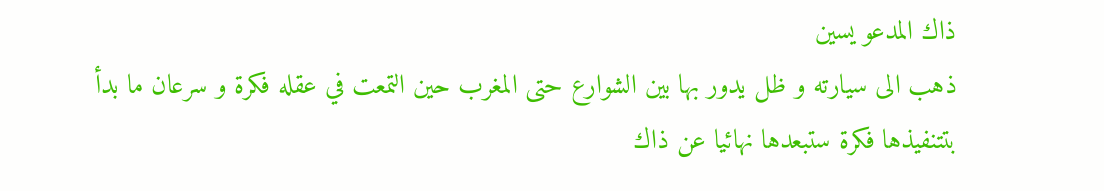ذاك المدعو يسين
ذهب الى سيارته و ظل يدور بها بين الشوارع حتى المغرب حين التمعت في عقله فكرة و سرعان ما بدأ بتتنفيذها فكرة ستبعدها نهائيا عن ذاك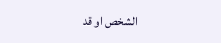الشخص او قد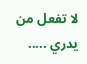لا تفعل من يدري .....